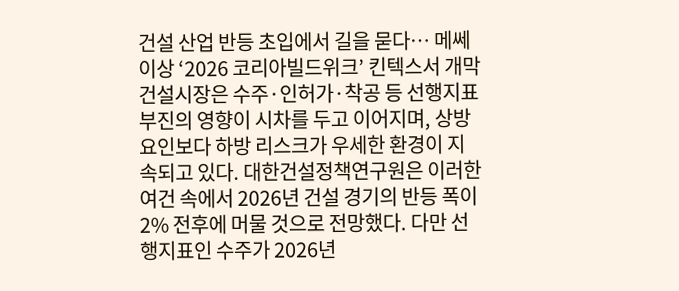건설 산업 반등 초입에서 길을 묻다… 메쎄이상 ‘2026 코리아빌드위크’ 킨텍스서 개막
건설시장은 수주·인허가·착공 등 선행지표 부진의 영향이 시차를 두고 이어지며, 상방 요인보다 하방 리스크가 우세한 환경이 지속되고 있다. 대한건설정책연구원은 이러한 여건 속에서 2026년 건설 경기의 반등 폭이 2% 전후에 머물 것으로 전망했다. 다만 선행지표인 수주가 2026년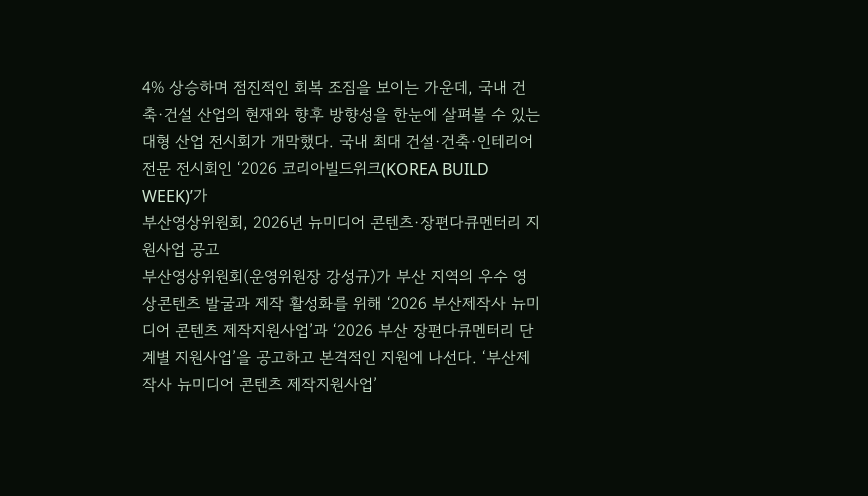4% 상승하며 점진적인 회복 조짐을 보이는 가운데, 국내 건축·건설 산업의 현재와 향후 방향성을 한눈에 살펴볼 수 있는 대형 산업 전시회가 개막했다. 국내 최대 건설·건축·인테리어 전문 전시회인 ‘2026 코리아빌드위크(KOREA BUILD WEEK)’가
부산영상위원회, 2026년 뉴미디어 콘텐츠·장편다큐멘터리 지원사업 공고
부산영상위원회(운영위원장 강성규)가 부산 지역의 우수 영상콘텐츠 발굴과 제작 활성화를 위해 ‘2026 부산제작사 뉴미디어 콘텐츠 제작지원사업’과 ‘2026 부산 장편다큐멘터리 단계별 지원사업’을 공고하고 본격적인 지원에 나선다. ‘부산제작사 뉴미디어 콘텐츠 제작지원사업’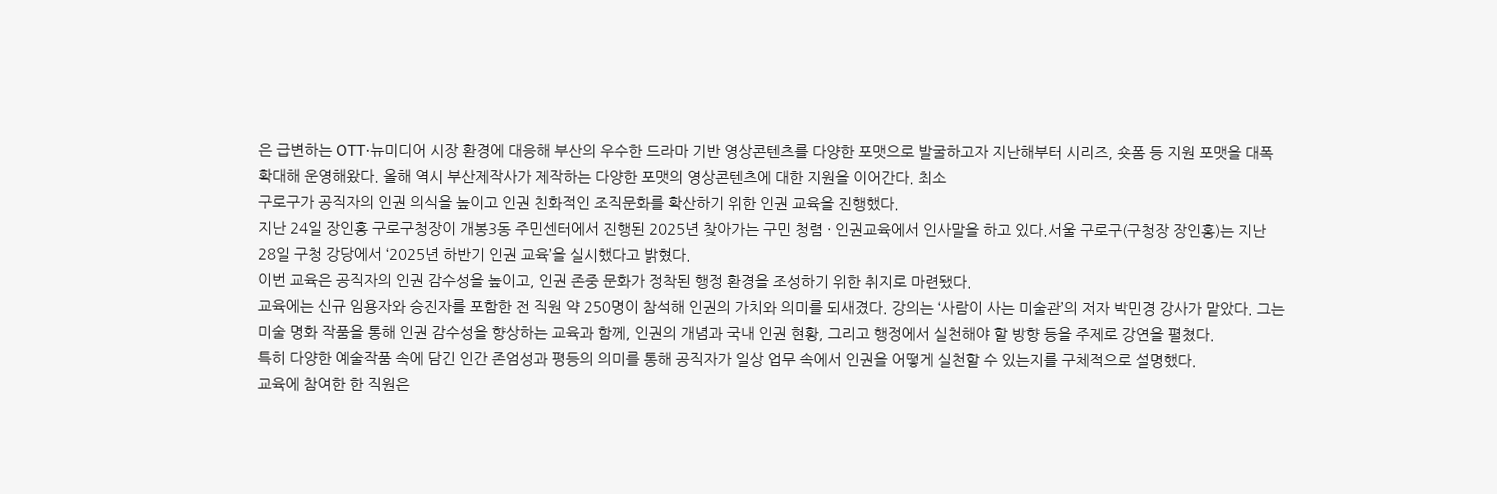은 급변하는 OTT·뉴미디어 시장 환경에 대응해 부산의 우수한 드라마 기반 영상콘텐츠를 다양한 포맷으로 발굴하고자 지난해부터 시리즈, 숏폼 등 지원 포맷을 대폭 확대해 운영해왔다. 올해 역시 부산제작사가 제작하는 다양한 포맷의 영상콘텐츠에 대한 지원을 이어간다. 최소
구로구가 공직자의 인권 의식을 높이고 인권 친화적인 조직문화를 확산하기 위한 인권 교육을 진행했다.
지난 24일 장인홍 구로구청장이 개봉3동 주민센터에서 진행된 2025년 찾아가는 구민 청렴 · 인권교육에서 인사말을 하고 있다.서울 구로구(구청장 장인홍)는 지난 28일 구청 강당에서 ‘2025년 하반기 인권 교육’을 실시했다고 밝혔다.
이번 교육은 공직자의 인권 감수성을 높이고, 인권 존중 문화가 정착된 행정 환경을 조성하기 위한 취지로 마련됐다.
교육에는 신규 임용자와 승진자를 포함한 전 직원 약 250명이 참석해 인권의 가치와 의미를 되새겼다. 강의는 ‘사람이 사는 미술관’의 저자 박민경 강사가 맡았다. 그는 미술 명화 작품을 통해 인권 감수성을 향상하는 교육과 함께, 인권의 개념과 국내 인권 현황, 그리고 행정에서 실천해야 할 방향 등을 주제로 강연을 펼쳤다.
특히 다양한 예술작품 속에 담긴 인간 존엄성과 평등의 의미를 통해 공직자가 일상 업무 속에서 인권을 어떻게 실천할 수 있는지를 구체적으로 설명했다.
교육에 참여한 한 직원은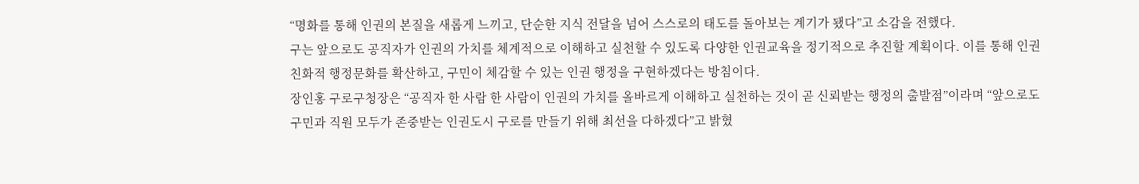“명화를 통해 인권의 본질을 새롭게 느끼고, 단순한 지식 전달을 넘어 스스로의 태도를 돌아보는 계기가 됐다”고 소감을 전했다.
구는 앞으로도 공직자가 인권의 가치를 체계적으로 이해하고 실천할 수 있도록 다양한 인권교육을 정기적으로 추진할 계획이다. 이를 통해 인권 친화적 행정문화를 확산하고, 구민이 체감할 수 있는 인권 행정을 구현하겠다는 방침이다.
장인홍 구로구청장은 “공직자 한 사람 한 사람이 인권의 가치를 올바르게 이해하고 실천하는 것이 곧 신뢰받는 행정의 출발점”이라며 “앞으로도 구민과 직원 모두가 존중받는 인권도시 구로를 만들기 위해 최선을 다하겠다”고 밝혔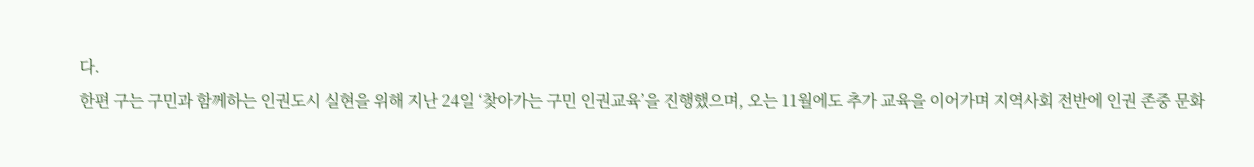다.
한편 구는 구민과 함께하는 인권도시 실현을 위해 지난 24일 ‘찾아가는 구민 인권교육’을 진행했으며, 오는 11월에도 추가 교육을 이어가며 지역사회 전반에 인권 존중 문화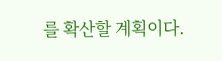를 확산할 계획이다.